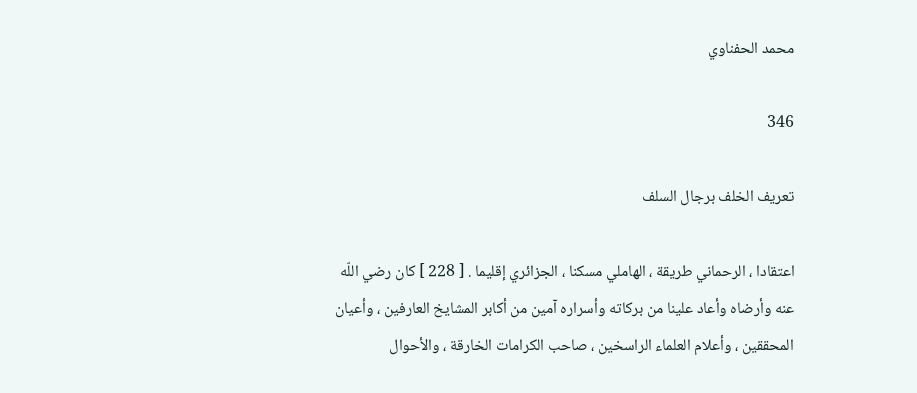محمد الحفناوي

346

تعريف الخلف برجال السلف

اعتقادا ، الرحماني طريقة ، الهاملي مسكنا ، الجزائري إقليما . [ 228 ] كان رضي اللّه عنه وأرضاه وأعاد علينا من بركاته وأسراره آمين من أكابر المشايخ العارفين ، وأعيان المحققين ، وأعلام العلماء الراسخين ، صاحب الكرامات الخارقة ، والأحوال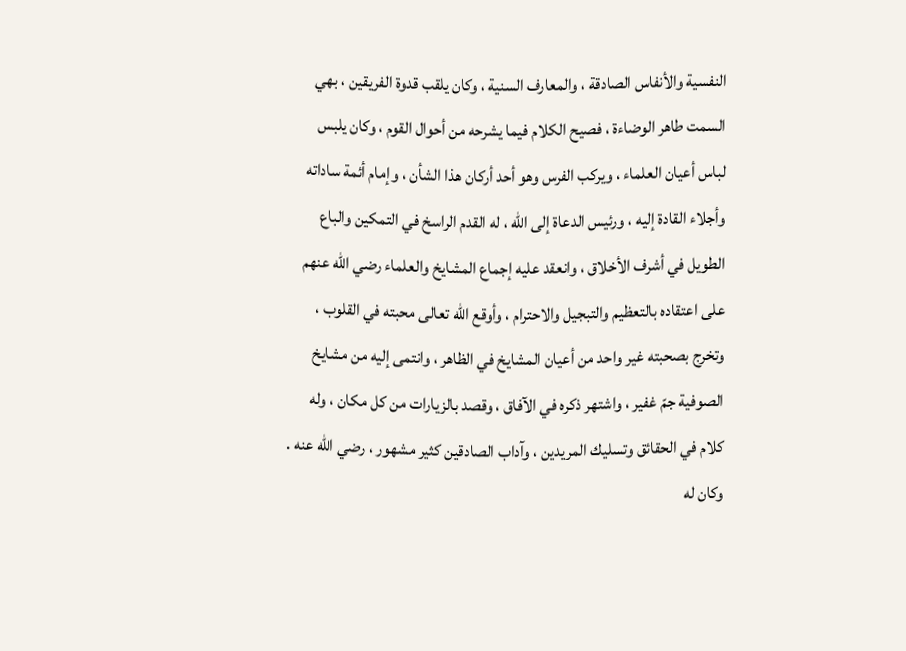النفسية والأنفاس الصادقة ، والمعارف السنية ، وكان يلقب قدوة الفريقين ، بهي السمت طاهر الوضاءة ، فصيح الكلام فيما يشرحه من أحوال القوم ، وكان يلبس لباس أعيان العلماء ، ويركب الفرس وهو أحد أركان هذا الشأن ، وإمام أئمة ساداته وأجلاء القادة إليه ، ورئيس الدعاة إلى اللّه ، له القدم الراسخ في التمكين والباع الطويل في أشرف الأخلاق ، وانعقد عليه إجماع المشايخ والعلماء رضي اللّه عنهم على اعتقاده بالتعظيم والتبجيل والاحترام ، وأوقع اللّه تعالى محبته في القلوب ، وتخرج بصحبته غير واحد من أعيان المشايخ في الظاهر ، وانتمى إليه من مشايخ الصوفية جمّ غفير ، واشتهر ذكره في الآفاق ، وقصد بالزيارات من كل مكان ، وله كلام في الحقائق وتسليك المريدين ، وآداب الصادقين كثير مشهور ، رضي اللّه عنه . وكان له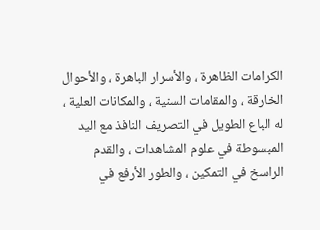الكرامات الظاهرة ، والأسرار الباهرة ، والأحوال الخارقة ، والمقامات السنية ، والمكانات العلية ، له الباع الطويل في التصريف النافذ مع اليد المبسوطة في علوم المشاهدات ، والقدم الراسخ في التمكين ، والطور الأرفع في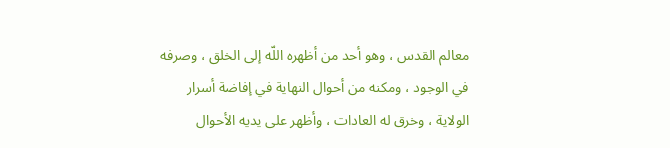معالم القدس ، وهو أحد من أظهره اللّه إلى الخلق ، وصرفه في الوجود ، ومكنه من أحوال النهاية في إفاضة أسرار الولاية ، وخرق له العادات ، وأظهر على يديه الأحوال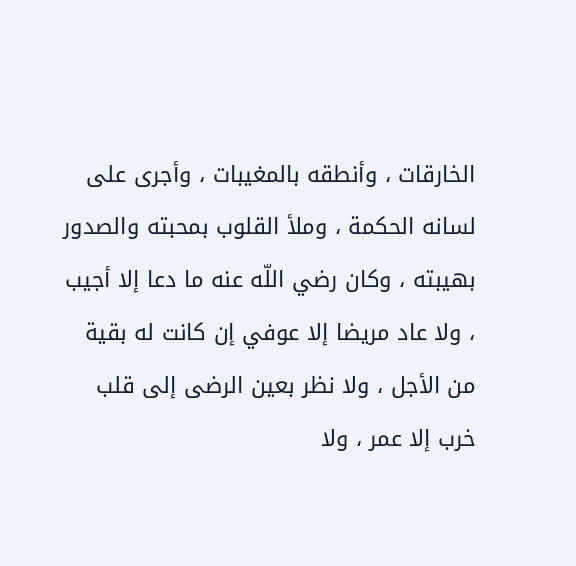الخارقات ، وأنطقه بالمغيبات ، وأجرى على لسانه الحكمة ، وملأ القلوب بمحبته والصدور بهيبته ، وكان رضي اللّه عنه ما دعا إلا أجيب ، ولا عاد مريضا إلا عوفي إن كانت له بقية من الأجل ، ولا نظر بعين الرضى إلى قلب خرب إلا عمر ، ولا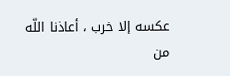عكسه إلا خرب ، أعاذنا اللّه من